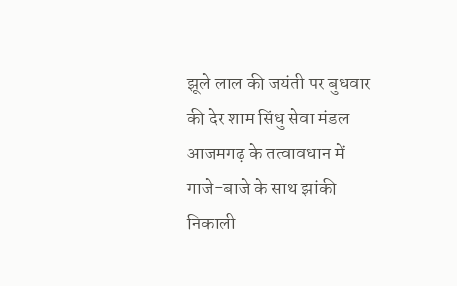झूले लाल की जयंती पर बुधवार की देर शाम सिंधु सेवा मंडल आजमगढ़ के तत्वावधान में गाजे-बाजे के साथ झांकी निकाली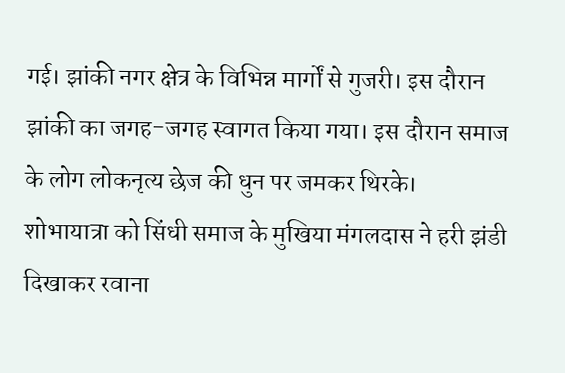गई। झांकी नगर क्षेत्र के विभिन्न मार्गों से गुजरी। इस दौरान झांकी का जगह-जगह स्वागत किया गया। इस दौरान समाज के लोग लोकनृत्य छेज की धुन पर जमकर थिरके।
शोभायात्रा को सिंधी समाज के मुखिया मंगलदास ने हरी झंडी दिखाकर रवाना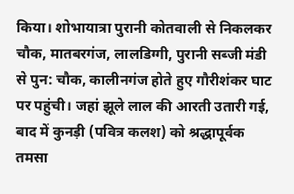किया। शोभायात्रा पुरानी कोतवाली से निकलकर चौक, मातबरगंज, लालडिग्गी, पुरानी सब्जी मंडी से पुन: चौक, कालीनगंज होते हुए गौरीशंकर घाट पर पहुंची। जहां झूले लाल की आरती उतारी गई, बाद में कुनड़ी (पवित्र कलश) को श्रद्धापूर्वक तमसा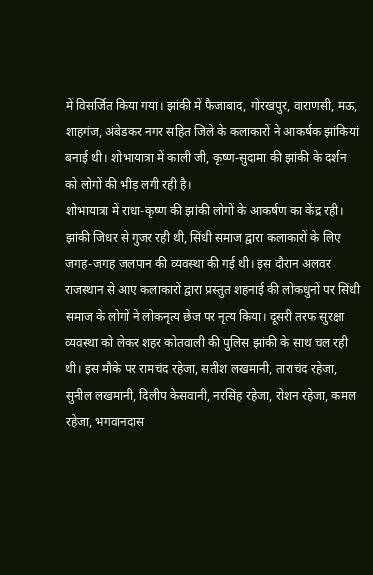में विसर्जित किया गया। झांकी में फैजाबाद, गोरखपुर, वाराणसी, मऊ, शाहगंज, अंबेडकर नगर सहित जिले के कलाकारों ने आकर्षक झांकियां बनाई थी। शोभायात्रा में काली जी, कृष्ण-सुदामा की झांकी के दर्शन को लोगों की भीड़ लगी रही है।
शोभायात्रा में राधा-कृष्ण की झांकी लोगों के आकर्षण का केंद्र रही। झांकी जिधर से गुजर रही थी, सिंधी समाज द्वारा कलाकारों के लिए जगह-जगह जलपान की व्यवस्था की गई थी। इस दौरान अलवर राजस्थान से आए कलाकारों द्वारा प्रस्तुत शहनाई की लोकधुनों पर सिंधी समाज के लोगों ने लोकनृत्य छेज पर नृत्य किया। दूसरी तरफ सुरक्षा व्यवस्था को लेकर शहर कोतवाली की पुलिस झांकी के साथ चल रही थी। इस मौके पर रामचंद रहेजा, सतीश लखमानी, ताराचंद रहेजा, सुनील लखमानी, दिलीप केसवानी, नरसिंह रहेजा, रोशन रहेजा, कमल रहेजा, भगवानदास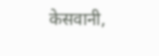केसवानी,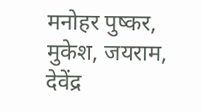मनोहर पुष्कर, मुकेश, जयराम, देवेंद्र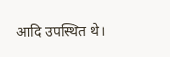आदि उपस्थित थे।